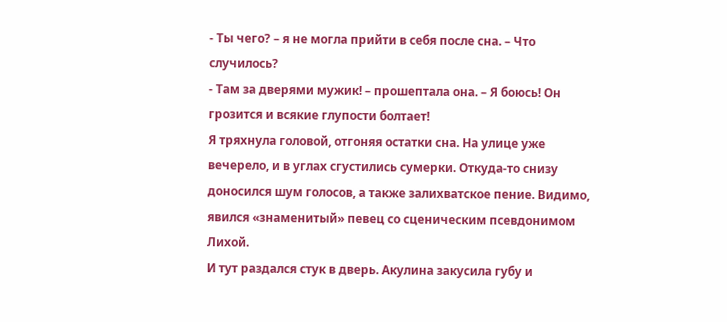- Ты чего? – я не могла прийти в себя после сна. – Что случилось?
- Там за дверями мужик! – прошептала она. – Я боюсь! Он грозится и всякие глупости болтает!
Я тряхнула головой, отгоняя остатки сна. На улице уже вечерело, и в углах сгустились сумерки. Откуда-то снизу доносился шум голосов, а также залихватское пение. Видимо, явился «знаменитый» певец со сценическим псевдонимом Лихой.
И тут раздался стук в дверь. Акулина закусила губу и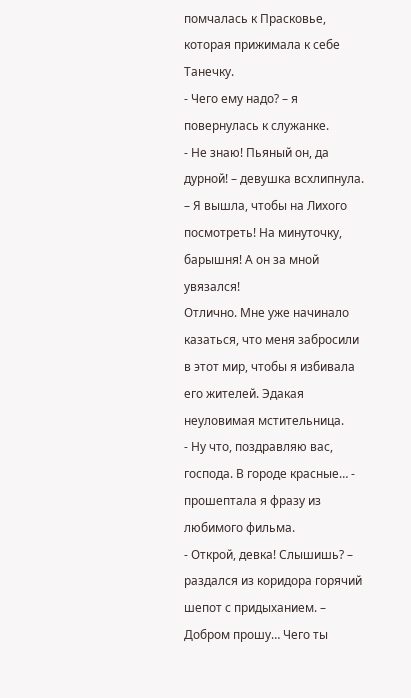помчалась к Прасковье, которая прижимала к себе Танечку.
- Чего ему надо? – я повернулась к служанке.
- Не знаю! Пьяный он, да дурной! – девушка всхлипнула. – Я вышла, чтобы на Лихого посмотреть! На минуточку, барышня! А он за мной увязался!
Отлично. Мне уже начинало казаться, что меня забросили в этот мир, чтобы я избивала его жителей. Эдакая неуловимая мстительница.
- Ну что, поздравляю вас, господа. В городе красные… - прошептала я фразу из любимого фильма.
- Открой, девка! Слышишь? – раздался из коридора горячий шепот с придыханием. – Добром прошу… Чего ты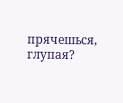прячешься, глупая?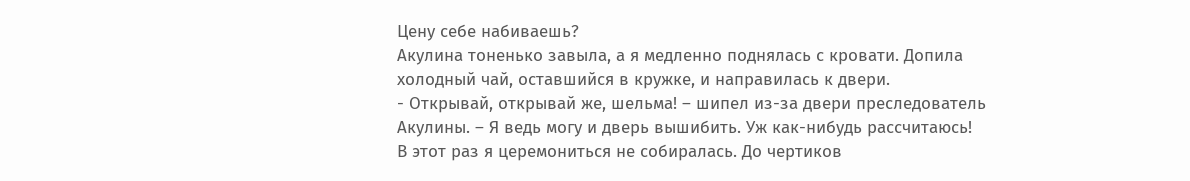Цену себе набиваешь?
Акулина тоненько завыла, а я медленно поднялась с кровати. Допила холодный чай, оставшийся в кружке, и направилась к двери.
- Открывай, открывай же, шельма! – шипел из-за двери преследователь Акулины. – Я ведь могу и дверь вышибить. Уж как-нибудь рассчитаюсь!
В этот раз я церемониться не собиралась. До чертиков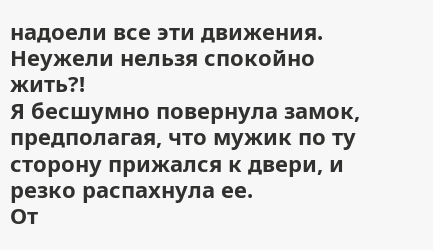надоели все эти движения. Неужели нельзя спокойно жить?!
Я бесшумно повернула замок, предполагая, что мужик по ту сторону прижался к двери, и резко распахнула ее.
От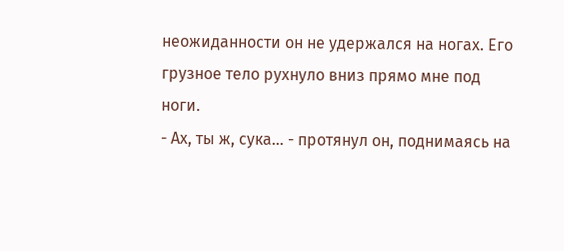неожиданности он не удержался на ногах. Его грузное тело рухнуло вниз прямо мне под ноги.
- Ах, ты ж, сука… - протянул он, поднимаясь на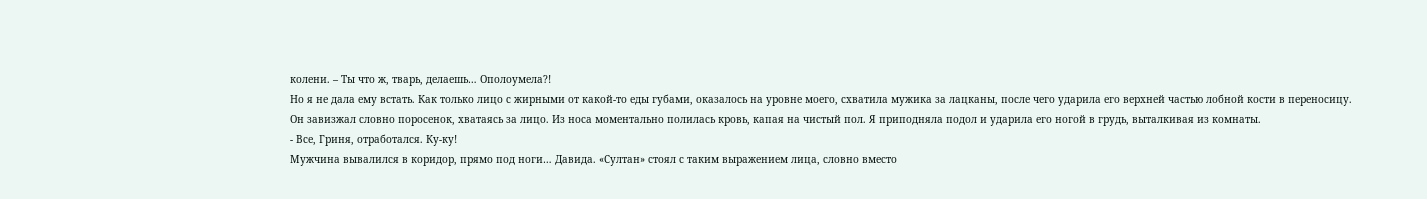колени. – Ты что ж, тварь, делаешь… Ополоумела?!
Но я не дала ему встать. Как только лицо с жирными от какой-то еды губами, оказалось на уровне моего, схватила мужика за лацканы, после чего ударила его верхней частью лобной кости в переносицу.
Он завизжал словно поросенок, хватаясь за лицо. Из носа моментально полилась кровь, капая на чистый пол. Я приподняла подол и ударила его ногой в грудь, выталкивая из комнаты.
- Все, Гриня, отработался. Ку-ку!
Мужчина вывалился в коридор, прямо под ноги… Давида. «Султан» стоял с таким выражением лица, словно вместо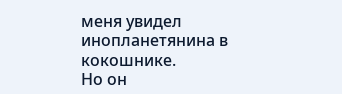меня увидел инопланетянина в кокошнике.
Но он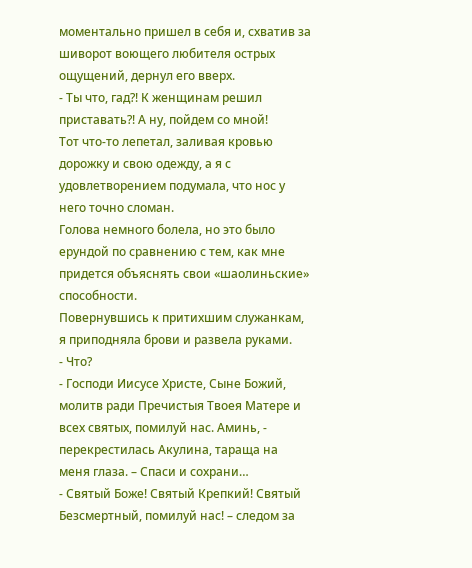моментально пришел в себя и, схватив за шиворот воющего любителя острых ощущений, дернул его вверх.
- Ты что, гад?! К женщинам решил приставать?! А ну, пойдем со мной!
Тот что-то лепетал, заливая кровью дорожку и свою одежду, а я с удовлетворением подумала, что нос у него точно сломан.
Голова немного болела, но это было ерундой по сравнению с тем, как мне придется объяснять свои «шаолиньские» способности.
Повернувшись к притихшим служанкам, я приподняла брови и развела руками.
- Что?
- Господи Иисусе Христе, Сыне Божий, молитв ради Пречистыя Твоея Матере и всех святых, помилуй нас. Аминь, - перекрестилась Акулина, тараща на меня глаза. – Спаси и сохрани…
- Святый Боже! Святый Крепкий! Святый Безсмертный, помилуй нас! – следом за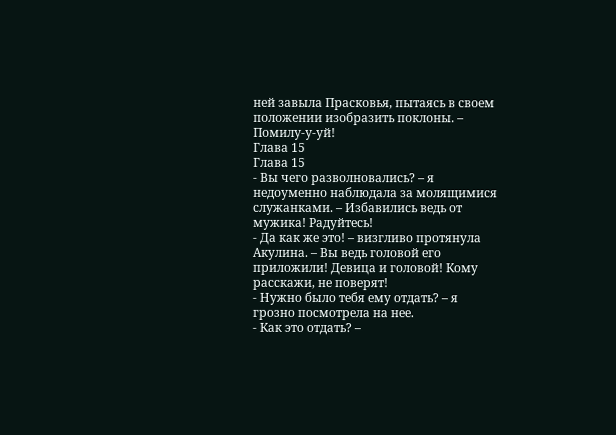ней завыла Прасковья, пытаясь в своем положении изобразить поклоны. – Помилу-у-уй!
Глава 15
Глава 15
- Вы чего разволновались? – я недоуменно наблюдала за молящимися служанками. – Избавились ведь от мужика! Радуйтесь!
- Да как же это! – визгливо протянула Акулина. – Вы ведь головой его приложили! Девица и головой! Кому расскажи, не поверят!
- Нужно было тебя ему отдать? – я грозно посмотрела на нее.
- Как это отдать? –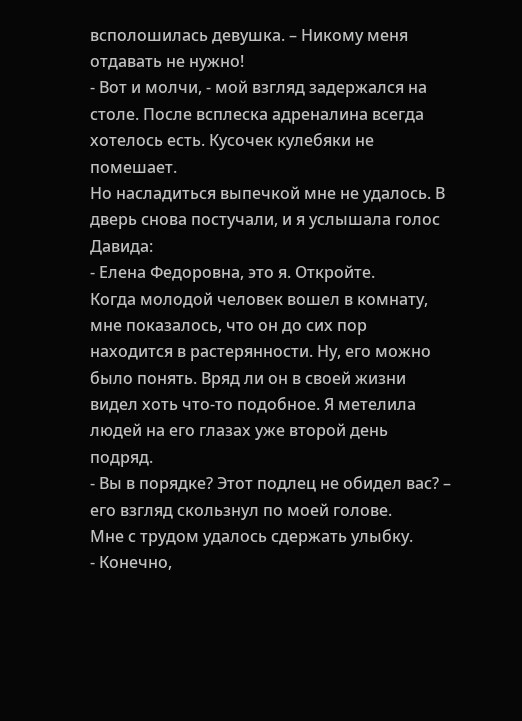всполошилась девушка. – Никому меня отдавать не нужно!
- Вот и молчи, - мой взгляд задержался на столе. После всплеска адреналина всегда хотелось есть. Кусочек кулебяки не помешает.
Но насладиться выпечкой мне не удалось. В дверь снова постучали, и я услышала голос Давида:
- Елена Федоровна, это я. Откройте.
Когда молодой человек вошел в комнату, мне показалось, что он до сих пор находится в растерянности. Ну, его можно было понять. Вряд ли он в своей жизни видел хоть что-то подобное. Я метелила людей на его глазах уже второй день подряд.
- Вы в порядке? Этот подлец не обидел вас? – его взгляд скользнул по моей голове.
Мне с трудом удалось сдержать улыбку.
- Конечно,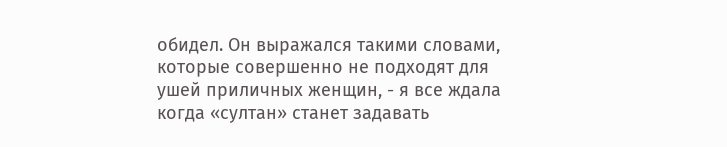обидел. Он выражался такими словами, которые совершенно не подходят для ушей приличных женщин, - я все ждала когда «султан» станет задавать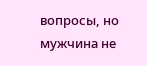вопросы, но мужчина не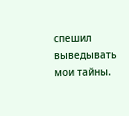спешил выведывать мои тайны.